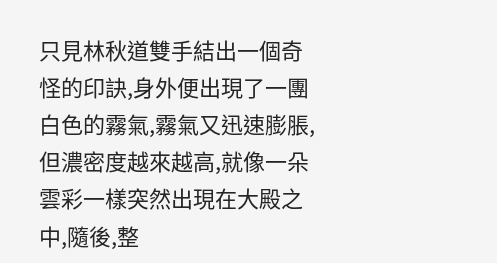只見林秋道雙手結出一個奇怪的印訣,身外便出現了一團白色的霧氣,霧氣又迅速膨脹,但濃密度越來越高,就像一朵雲彩一樣突然出現在大殿之中,隨後,整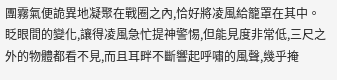團霧氣便詭異地凝聚在戰圈之內,恰好將凌風給籠罩在其中。
眨眼間的變化,讓得凌風急忙提神警惕,但能見度非常低,三尺之外的物體都看不見,而且耳畔不斷響起呼嘯的風聲,幾乎掩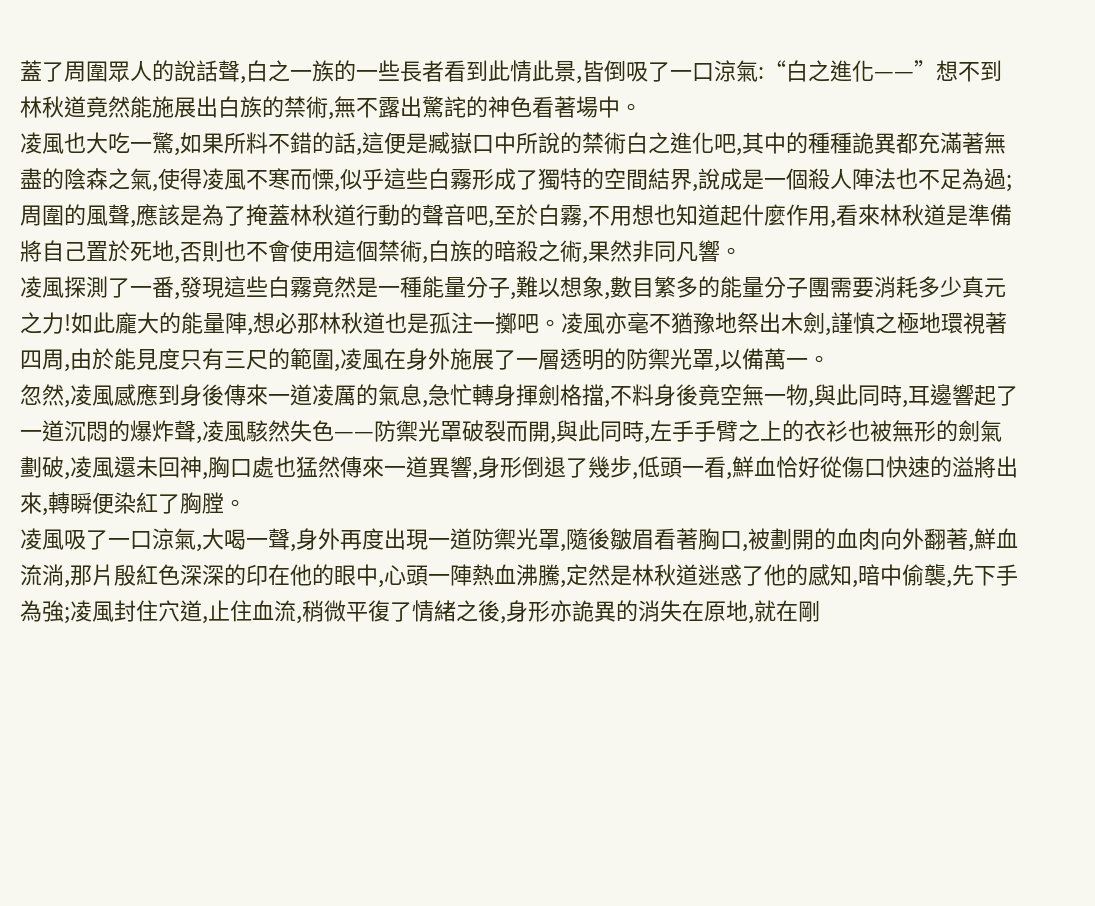蓋了周圍眾人的說話聲,白之一族的一些長者看到此情此景,皆倒吸了一口涼氣:“白之進化——”想不到林秋道竟然能施展出白族的禁術,無不露出驚詫的神色看著場中。
凌風也大吃一驚,如果所料不錯的話,這便是臧嶽口中所說的禁術白之進化吧,其中的種種詭異都充滿著無盡的陰森之氣,使得凌風不寒而慄,似乎這些白霧形成了獨特的空間結界,說成是一個殺人陣法也不足為過;周圍的風聲,應該是為了掩蓋林秋道行動的聲音吧,至於白霧,不用想也知道起什麼作用,看來林秋道是準備將自己置於死地,否則也不會使用這個禁術,白族的暗殺之術,果然非同凡響。
凌風探測了一番,發現這些白霧竟然是一種能量分子,難以想象,數目繁多的能量分子團需要消耗多少真元之力!如此龐大的能量陣,想必那林秋道也是孤注一擲吧。凌風亦毫不猶豫地祭出木劍,謹慎之極地環視著四周,由於能見度只有三尺的範圍,凌風在身外施展了一層透明的防禦光罩,以備萬一。
忽然,凌風感應到身後傳來一道凌厲的氣息,急忙轉身揮劍格擋,不料身後竟空無一物,與此同時,耳邊響起了一道沉悶的爆炸聲,凌風駭然失色——防禦光罩破裂而開,與此同時,左手手臂之上的衣衫也被無形的劍氣劃破,凌風還未回神,胸口處也猛然傳來一道異響,身形倒退了幾步,低頭一看,鮮血恰好從傷口快速的溢將出來,轉瞬便染紅了胸膛。
凌風吸了一口涼氣,大喝一聲,身外再度出現一道防禦光罩,隨後皺眉看著胸口,被劃開的血肉向外翻著,鮮血流淌,那片殷紅色深深的印在他的眼中,心頭一陣熱血沸騰,定然是林秋道迷惑了他的感知,暗中偷襲,先下手為強;凌風封住穴道,止住血流,稍微平復了情緒之後,身形亦詭異的消失在原地,就在剛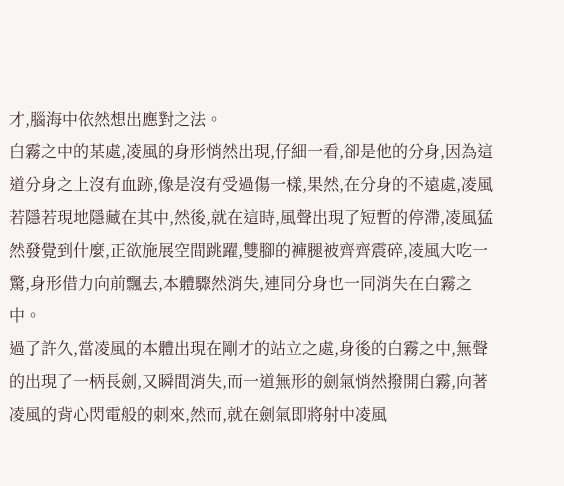才,腦海中依然想出應對之法。
白霧之中的某處,凌風的身形悄然出現,仔細一看,卻是他的分身,因為這道分身之上沒有血跡,像是沒有受過傷一樣,果然,在分身的不遠處,凌風若隱若現地隱藏在其中,然後,就在這時,風聲出現了短暫的停滯,凌風猛然發覺到什麼,正欲施展空間跳躍,雙腳的褲腿被齊齊震碎,凌風大吃一驚,身形借力向前飄去,本體驟然消失,連同分身也一同消失在白霧之中。
過了許久,當凌風的本體出現在剛才的站立之處,身後的白霧之中,無聲的出現了一柄長劍,又瞬間消失,而一道無形的劍氣悄然撥開白霧,向著凌風的背心閃電般的刺來,然而,就在劍氣即將射中凌風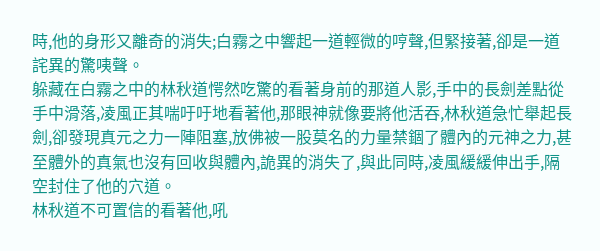時,他的身形又離奇的消失;白霧之中響起一道輕微的哼聲,但緊接著,卻是一道詫異的驚咦聲。
躲藏在白霧之中的林秋道愕然吃驚的看著身前的那道人影,手中的長劍差點從手中滑落,凌風正其喘吁吁地看著他,那眼神就像要將他活吞,林秋道急忙舉起長劍,卻發現真元之力一陣阻塞,放佛被一股莫名的力量禁錮了體內的元神之力,甚至體外的真氣也沒有回收與體內,詭異的消失了,與此同時,凌風緩緩伸出手,隔空封住了他的穴道。
林秋道不可置信的看著他,吼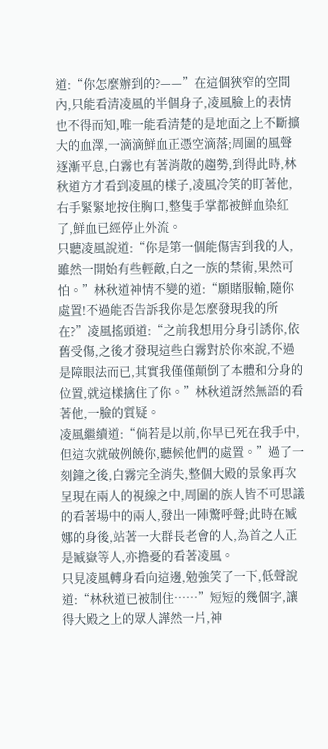道:“你怎麼辦到的?——”在這個狹窄的空間內,只能看清凌風的半個身子,凌風臉上的表情也不得而知,唯一能看清楚的是地面之上不斷擴大的血澤,一滴滴鮮血正憑空滴落;周圍的風聲逐漸平息,白霧也有著消散的趨勢,到得此時,林秋道方才看到凌風的樣子,凌風冷笑的盯著他,右手緊緊地按住胸口,整隻手掌都被鮮血染紅了,鮮血已經停止外流。
只聽凌風說道:“你是第一個能傷害到我的人,雖然一開始有些輕敵,白之一族的禁術,果然可怕。”林秋道神情不變的道:“願賭服輸,隨你處置!不過能否告訴我你是怎麼發現我的所在?”凌風搖頭道:“之前我想用分身引誘你,依舊受傷,之後才發現這些白霧對於你來說,不過是障眼法而已,其實我僅僅顛倒了本體和分身的位置,就這樣擒住了你。”林秋道訝然無語的看著他,一臉的質疑。
凌風繼續道:“倘若是以前,你早已死在我手中,但這次就破例饒你,聽候他們的處置。”過了一刻鐘之後,白霧完全消失,整個大殿的景象再次呈現在兩人的視線之中,周圍的族人皆不可思議的看著場中的兩人,發出一陣驚呼聲;此時在臧娜的身後,站著一大群長老會的人,為首之人正是臧嶽等人,亦擔憂的看著凌風。
只見凌風轉身看向這邊,勉強笑了一下,低聲說道:“林秋道已被制住……”短短的幾個字,讓得大殿之上的眾人譁然一片,神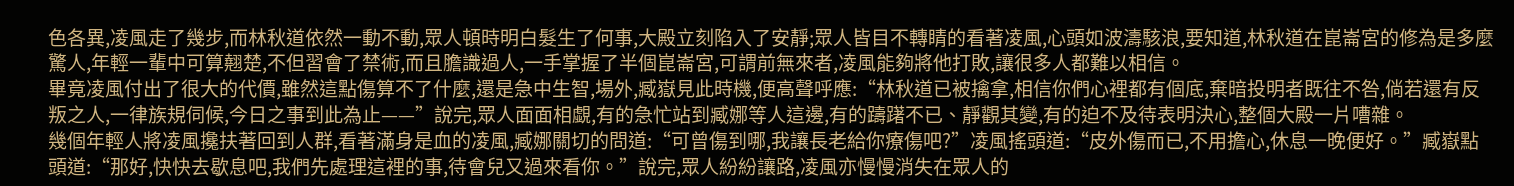色各異,凌風走了幾步,而林秋道依然一動不動,眾人頓時明白髮生了何事,大殿立刻陷入了安靜;眾人皆目不轉睛的看著凌風,心頭如波濤駭浪,要知道,林秋道在崑崙宮的修為是多麼驚人,年輕一輩中可算翹楚,不但習會了禁術,而且膽識過人,一手掌握了半個崑崙宮,可謂前無來者,凌風能夠將他打敗,讓很多人都難以相信。
畢竟凌風付出了很大的代價,雖然這點傷算不了什麼,還是急中生智,場外,臧嶽見此時機,便高聲呼應:“林秋道已被擒拿,相信你們心裡都有個底,棄暗投明者既往不咎,倘若還有反叛之人,一律族規伺候,今日之事到此為止——”說完,眾人面面相覷,有的急忙站到臧娜等人這邊,有的躊躇不已、靜觀其變,有的迫不及待表明決心,整個大殿一片嘈雜。
幾個年輕人將凌風攙扶著回到人群,看著滿身是血的凌風,臧娜關切的問道:“可曾傷到哪,我讓長老給你療傷吧?”凌風搖頭道:“皮外傷而已,不用擔心,休息一晚便好。”臧嶽點頭道:“那好,快快去歇息吧,我們先處理這裡的事,待會兒又過來看你。”說完,眾人紛紛讓路,凌風亦慢慢消失在眾人的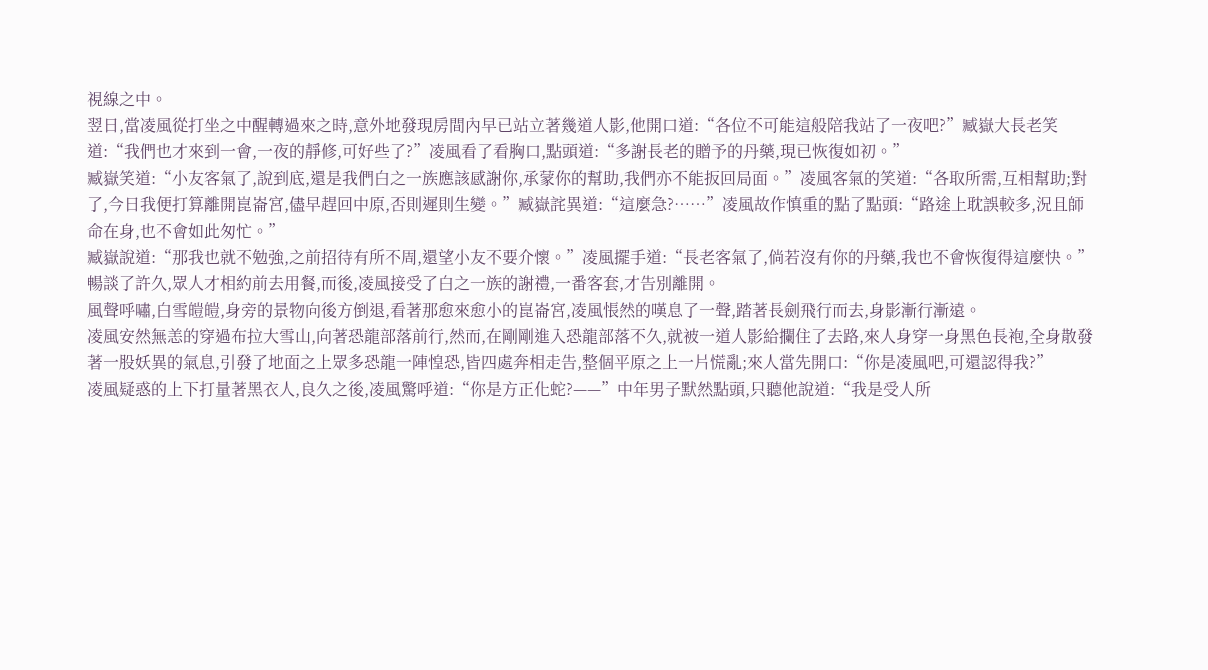視線之中。
翌日,當凌風從打坐之中醒轉過來之時,意外地發現房間內早已站立著幾道人影,他開口道:“各位不可能這般陪我站了一夜吧?”臧嶽大長老笑道:“我們也才來到一會,一夜的靜修,可好些了?”凌風看了看胸口,點頭道:“多謝長老的贈予的丹藥,現已恢復如初。”
臧嶽笑道:“小友客氣了,說到底,還是我們白之一族應該感謝你,承蒙你的幫助,我們亦不能扳回局面。”凌風客氣的笑道:“各取所需,互相幫助;對了,今日我便打算離開崑崙宮,儘早趕回中原,否則遲則生變。”臧嶽詫異道:“這麼急?……”凌風故作慎重的點了點頭:“路途上耽誤較多,況且師命在身,也不會如此匆忙。”
臧嶽說道:“那我也就不勉強,之前招待有所不周,還望小友不要介懷。”凌風擺手道:“長老客氣了,倘若沒有你的丹藥,我也不會恢復得這麼快。”暢談了許久,眾人才相約前去用餐,而後,凌風接受了白之一族的謝禮,一番客套,才告別離開。
風聲呼嘯,白雪皚皚,身旁的景物向後方倒退,看著那愈來愈小的崑崙宮,凌風悵然的嘆息了一聲,踏著長劍飛行而去,身影漸行漸遠。
凌風安然無恙的穿過布拉大雪山,向著恐龍部落前行,然而,在剛剛進入恐龍部落不久,就被一道人影給攔住了去路,來人身穿一身黑色長袍,全身散發著一股妖異的氣息,引發了地面之上眾多恐龍一陣惶恐,皆四處奔相走告,整個平原之上一片慌亂;來人當先開口:“你是凌風吧,可還認得我?”
凌風疑惑的上下打量著黑衣人,良久之後,凌風驚呼道:“你是方正化蛇?——”中年男子默然點頭,只聽他說道:“我是受人所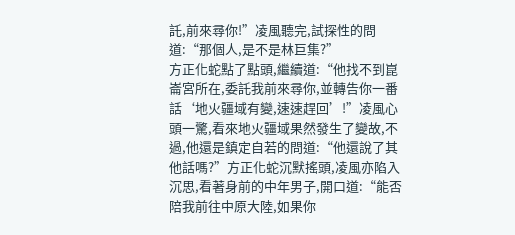託,前來尋你!”凌風聽完,試探性的問道:“那個人,是不是林巨集?”
方正化蛇點了點頭,繼續道:“他找不到崑崙宮所在,委託我前來尋你,並轉告你一番話‘地火疆域有變,速速趕回’!”凌風心頭一驚,看來地火疆域果然發生了變故,不過,他還是鎮定自若的問道:“他還說了其他話嗎?”方正化蛇沉默搖頭,凌風亦陷入沉思,看著身前的中年男子,開口道:“能否陪我前往中原大陸,如果你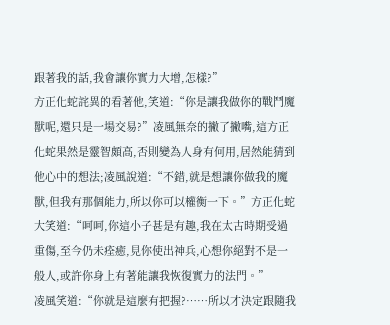跟著我的話,我會讓你實力大增,怎樣?”
方正化蛇詫異的看著他,笑道:“你是讓我做你的戰鬥魔獸呢,還只是一場交易?”凌風無奈的撇了撇嘴,這方正化蛇果然是靈智頗高,否則變為人身有何用,居然能猜到他心中的想法;凌風說道:“不錯,就是想讓你做我的魔獸,但我有那個能力,所以你可以權衡一下。”方正化蛇大笑道:“呵呵,你這小子甚是有趣,我在太古時期受過重傷,至今仍未痊癒,見你使出神兵,心想你絕對不是一般人,或許你身上有著能讓我恢復實力的法門。”
凌風笑道:“你就是這麼有把握?……所以才決定跟隨我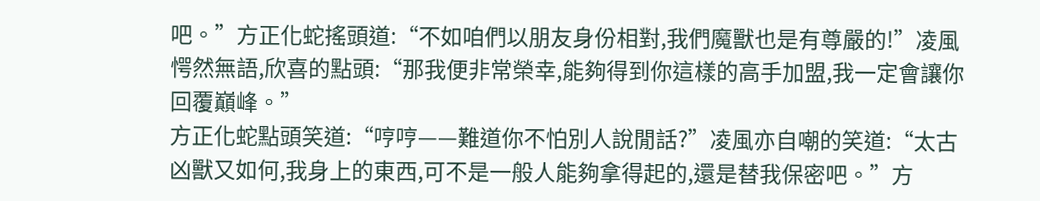吧。”方正化蛇搖頭道:“不如咱們以朋友身份相對,我們魔獸也是有尊嚴的!”凌風愕然無語,欣喜的點頭:“那我便非常榮幸,能夠得到你這樣的高手加盟,我一定會讓你回覆巔峰。”
方正化蛇點頭笑道:“哼哼——難道你不怕別人說閒話?”凌風亦自嘲的笑道:“太古凶獸又如何,我身上的東西,可不是一般人能夠拿得起的,還是替我保密吧。”方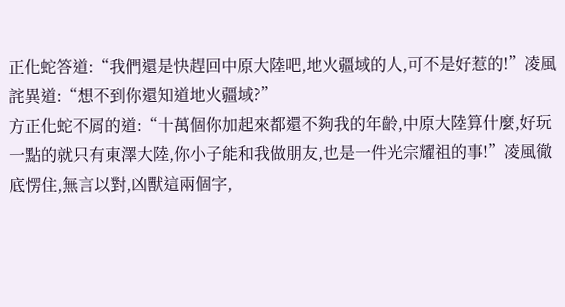正化蛇答道:“我們還是快趕回中原大陸吧,地火疆域的人,可不是好惹的!”凌風詫異道:“想不到你還知道地火疆域?”
方正化蛇不屑的道:“十萬個你加起來都還不夠我的年齡,中原大陸算什麼,好玩一點的就只有東澤大陸,你小子能和我做朋友,也是一件光宗耀祖的事!”凌風徹底愣住,無言以對,凶獸這兩個字,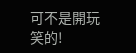可不是開玩笑的!